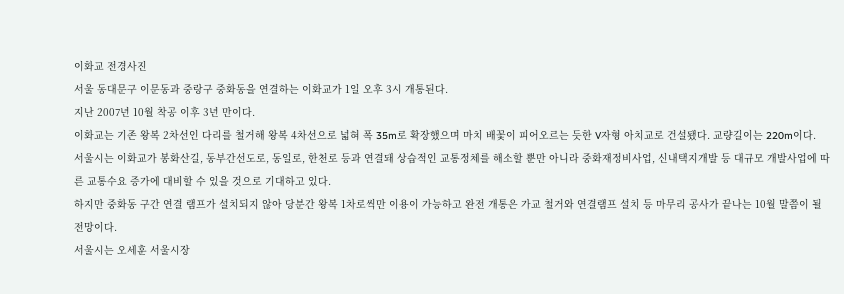이화교 전경사진
서울 동대문구 이문동과 중랑구 중화동을 연결하는 이화교가 1일 오후 3시 개통된다.
지난 2007년 10월 착공 이후 3년 만이다.
이화교는 기존 왕복 2차선인 다리를 철거해 왕복 4차선으로 넓혀 폭 35m로 확장했으며 마치 배꽃이 피어오르는 듯한 V자형 아치교로 건설됐다. 교량길이는 220m이다.
서울시는 이화교가 봉화산길, 동부간선도로, 동일로, 한천로 등과 연결돼 상습적인 교통정체를 해소할 뿐만 아니라 중화재정비사업, 신내택지개발 등 대규모 개발사업에 따른 교통수요 증가에 대비할 수 있을 것으로 기대하고 있다.
하지만 중화동 구간 연결 램프가 설치되지 않아 당분간 왕복 1차로씩만 이용이 가능하고 완전 개통은 가교 철거와 연결램프 설치 등 마무리 공사가 끝나는 10월 말쯤이 될 전망이다.
서울시는 오세훈 서울시장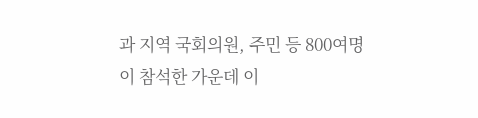과 지역 국회의원, 주민 등 800여명이 참석한 가운데 이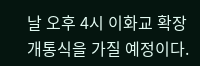날 오후 4시 이화교 확장 개통식을 가질 예정이다.